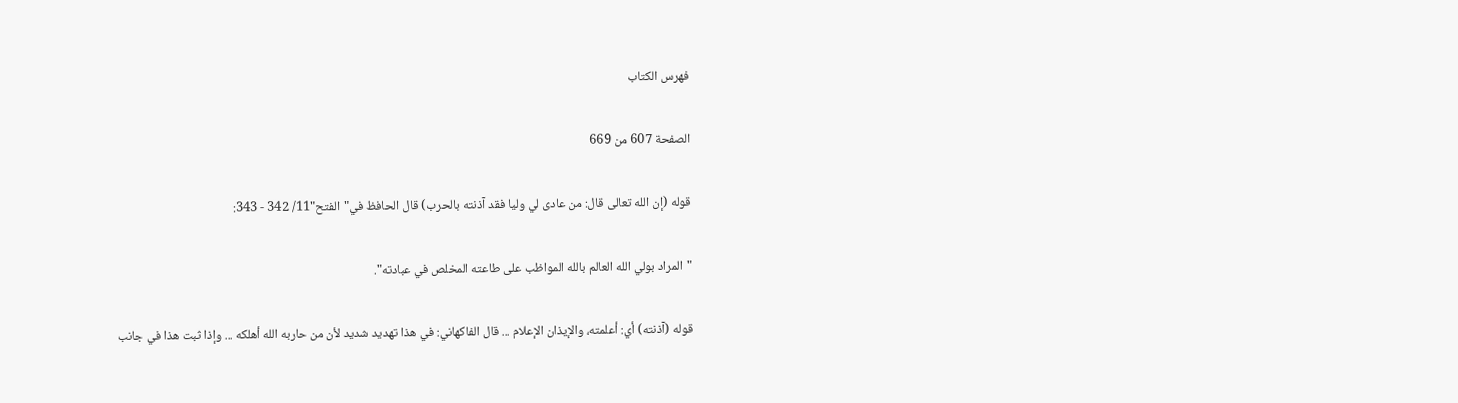فهرس الكتاب

الصفحة 607 من 669

قوله (إن الله تعالى قال: من عادى لي وليا فقد آذنته بالحرب) قال الحافظ في"الفتح"11/ 342 - 343:

"المراد بولي الله العالم بالله المواظب على طاعته المخلص في عبادته".

قوله (آذنته) أي: أعلمته، والإيذان الإعلام ... قال الفاكهاني: في هذا تهديد شديد لأن من حاربه الله أهلكه ... وإذا ثبت هذا في جانب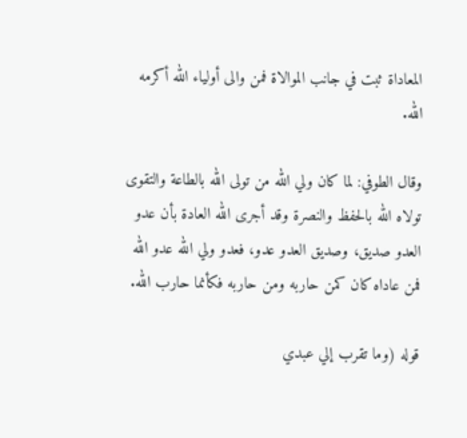المعاداة ثبت في جانب الموالاة فمن والى أولياء الله أكرمه الله.

وقال الطوفي: لما كان ولي الله من تولى الله بالطاعة والتقوى تولاه الله بالحفظ والنصرة وقد أجرى الله العادة بأن عدو العدو صديق، وصديق العدو عدو، فعدو ولي الله عدو الله فمن عاداه كان كمن حاربه ومن حاربه فكأنما حارب الله.

قوله (وما تقرب إلي عبدي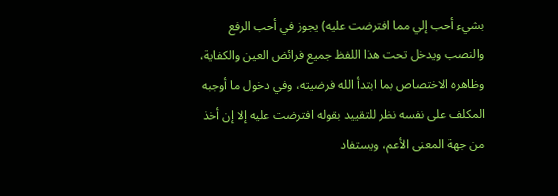بشيء أحب إلي مما افترضت عليه) يجوز في أحب الرفع والنصب ويدخل تحت هذا اللفظ جميع فرائض العين والكفاية، وظاهره الاختصاص بما ابتدأ الله فرضيته، وفي دخول ما أوجبه المكلف على نفسه نظر للتقييد بقوله افترضت عليه إلا إن أخذ من جهة المعنى الأعم، ويستفاد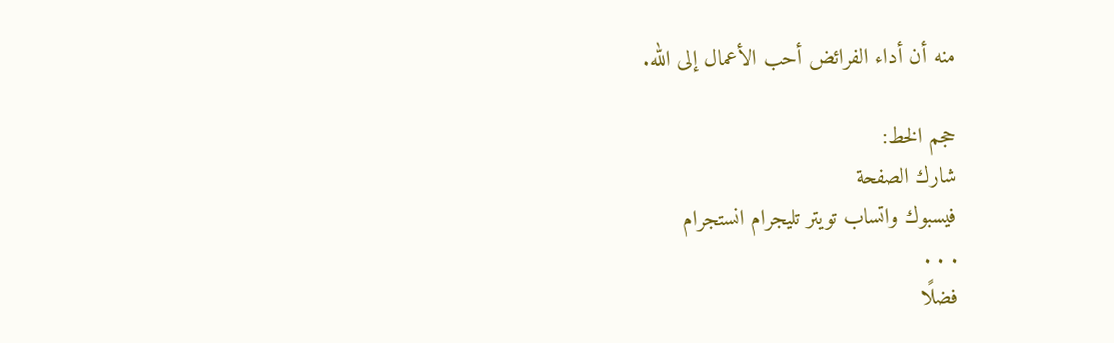منه أن أداء الفرائض أحب الأعمال إلى الله.

حجم الخط:
شارك الصفحة
فيسبوك واتساب تويتر تليجرام انستجرام
. . .
فضلًا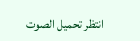انتظر تحميل الصوت